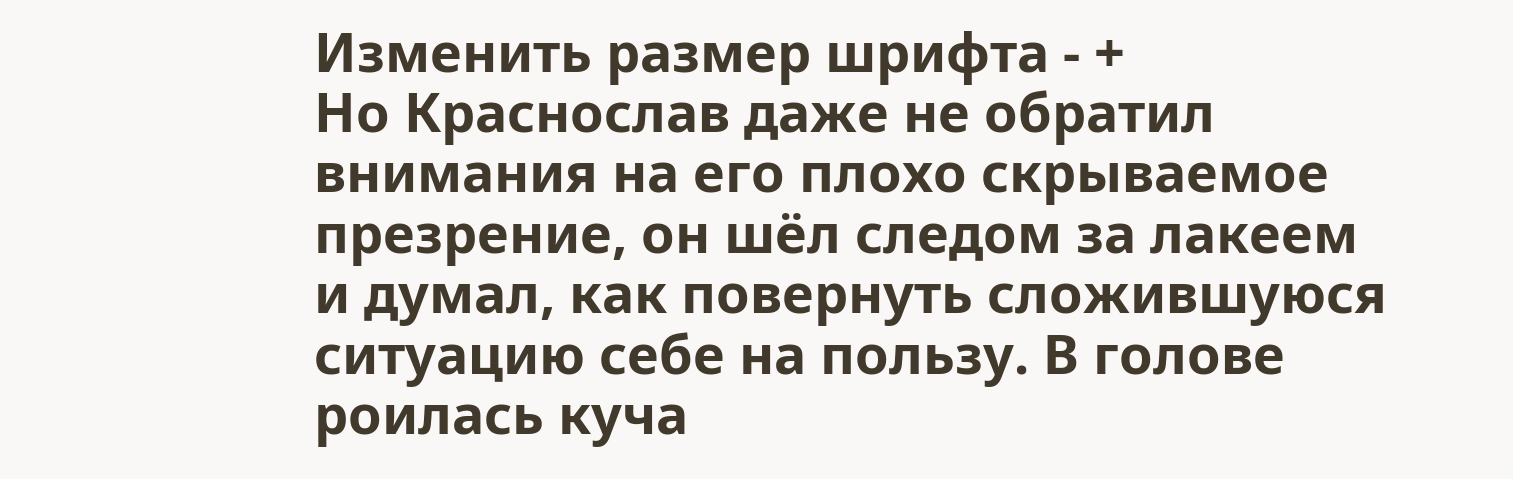Изменить размер шрифта - +
Но Краснослав даже не обратил внимания на его плохо скрываемое презрение, он шёл следом за лакеем и думал, как повернуть сложившуюся ситуацию себе на пользу. В голове роилась куча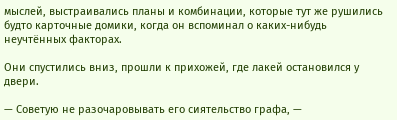мыслей, выстраивались планы и комбинации, которые тут же рушились будто карточные домики, когда он вспоминал о каких-нибудь неучтённых факторах.

Они спустились вниз, прошли к прихожей, где лакей остановился у двери.

— Советую не разочаровывать его сиятельство графа, —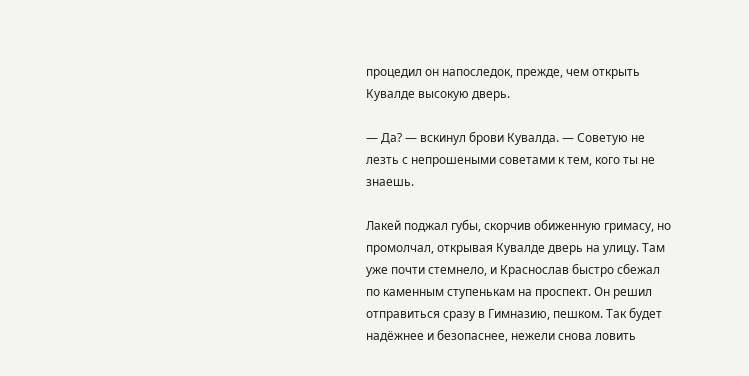процедил он напоследок, прежде, чем открыть Кувалде высокую дверь.

— Да? — вскинул брови Кувалда. — Советую не лезть с непрошеными советами к тем, кого ты не знаешь.

Лакей поджал губы, скорчив обиженную гримасу, но промолчал, открывая Кувалде дверь на улицу. Там уже почти стемнело, и Краснослав быстро сбежал по каменным ступенькам на проспект. Он решил отправиться сразу в Гимназию, пешком. Так будет надёжнее и безопаснее, нежели снова ловить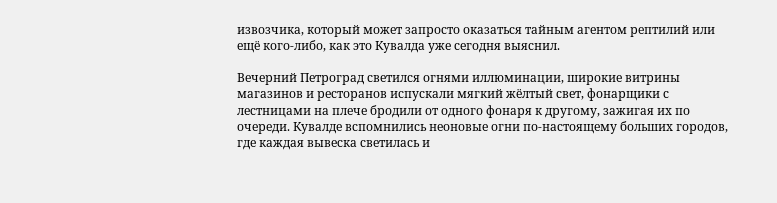извозчика, который может запросто оказаться тайным агентом рептилий или ещё кого-либо, как это Кувалда уже сегодня выяснил.

Вечерний Петроград светился огнями иллюминации, широкие витрины магазинов и ресторанов испускали мягкий жёлтый свет, фонарщики с лестницами на плече бродили от одного фонаря к другому, зажигая их по очереди. Кувалде вспомнились неоновые огни по-настоящему больших городов, где каждая вывеска светилась и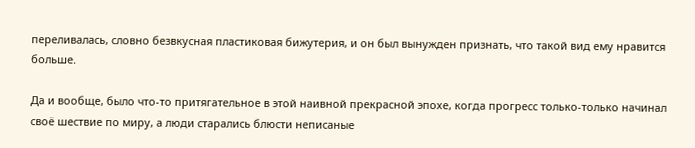переливалась, словно безвкусная пластиковая бижутерия, и он был вынужден признать, что такой вид ему нравится больше.

Да и вообще, было что-то притягательное в этой наивной прекрасной эпохе, когда прогресс только-только начинал своё шествие по миру, а люди старались блюсти неписаные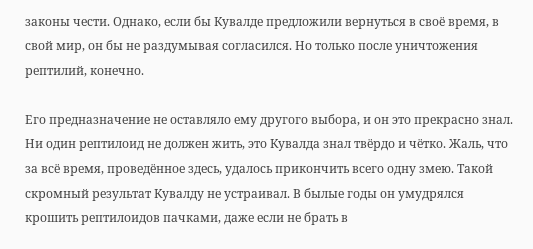законы чести. Однако, если бы Кувалде предложили вернуться в своё время, в свой мир, он бы не раздумывая согласился. Но только после уничтожения рептилий, конечно.

Его предназначение не оставляло ему другого выбора, и он это прекрасно знал. Ни один рептилоид не должен жить, это Кувалда знал твёрдо и чётко. Жаль, что за всё время, проведённое здесь, удалось прикончить всего одну змею. Такой скромный результат Кувалду не устраивал. В былые годы он умудрялся крошить рептилоидов пачками, даже если не брать в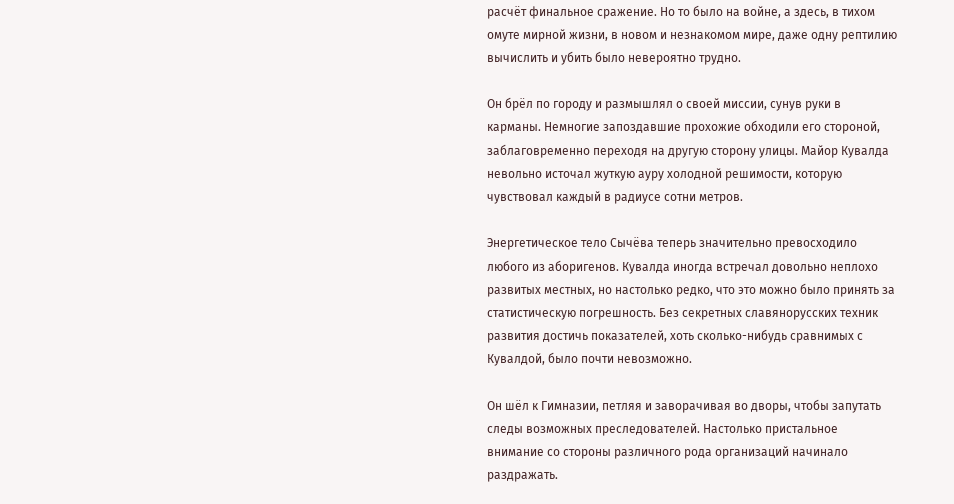расчёт финальное сражение. Но то было на войне, а здесь, в тихом омуте мирной жизни, в новом и незнакомом мире, даже одну рептилию вычислить и убить было невероятно трудно.

Он брёл по городу и размышлял о своей миссии, сунув руки в карманы. Немногие запоздавшие прохожие обходили его стороной, заблаговременно переходя на другую сторону улицы. Майор Кувалда невольно источал жуткую ауру холодной решимости, которую чувствовал каждый в радиусе сотни метров.

Энергетическое тело Сычёва теперь значительно превосходило любого из аборигенов. Кувалда иногда встречал довольно неплохо развитых местных, но настолько редко, что это можно было принять за статистическую погрешность. Без секретных славянорусских техник развития достичь показателей, хоть сколько-нибудь сравнимых с Кувалдой, было почти невозможно.

Он шёл к Гимназии, петляя и заворачивая во дворы, чтобы запутать следы возможных преследователей. Настолько пристальное внимание со стороны различного рода организаций начинало раздражать.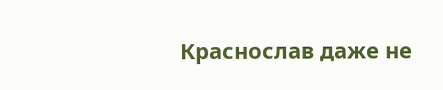Краснослав даже не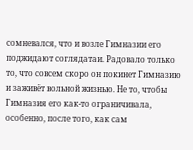сомневался, что и возле Гимназии его поджидают соглядатаи. Радовало только то, что совсем скоро он покинет Гимназию и заживёт вольной жизнью. Не то, чтобы Гимназия его как-то ограничивала, особенно, после того, как сам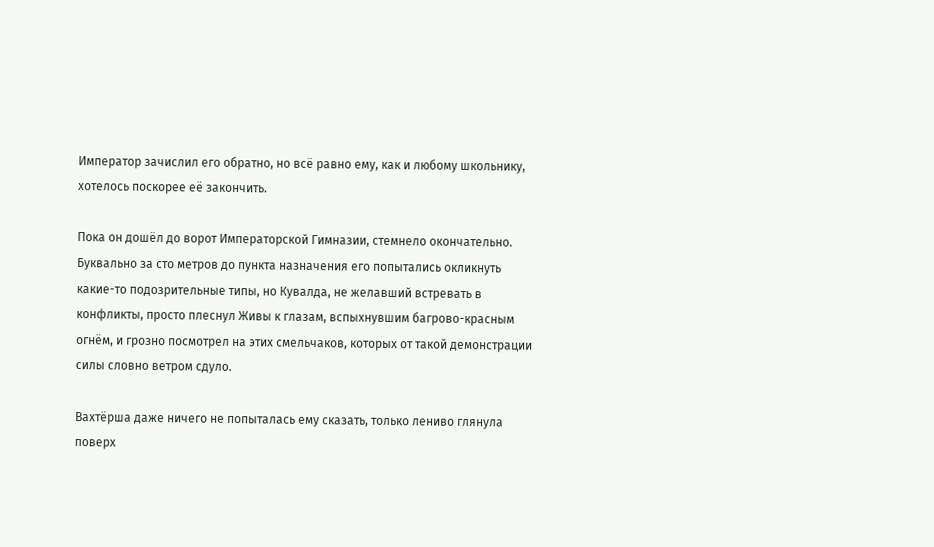Император зачислил его обратно, но всё равно ему, как и любому школьнику, хотелось поскорее её закончить.

Пока он дошёл до ворот Императорской Гимназии, стемнело окончательно. Буквально за сто метров до пункта назначения его попытались окликнуть какие-то подозрительные типы, но Кувалда, не желавший встревать в конфликты, просто плеснул Живы к глазам, вспыхнувшим багрово-красным огнём, и грозно посмотрел на этих смельчаков, которых от такой демонстрации силы словно ветром сдуло.

Вахтёрша даже ничего не попыталась ему сказать, только лениво глянула поверх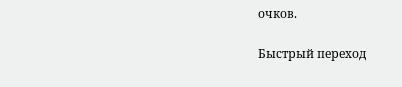очков.

Быстрый переход